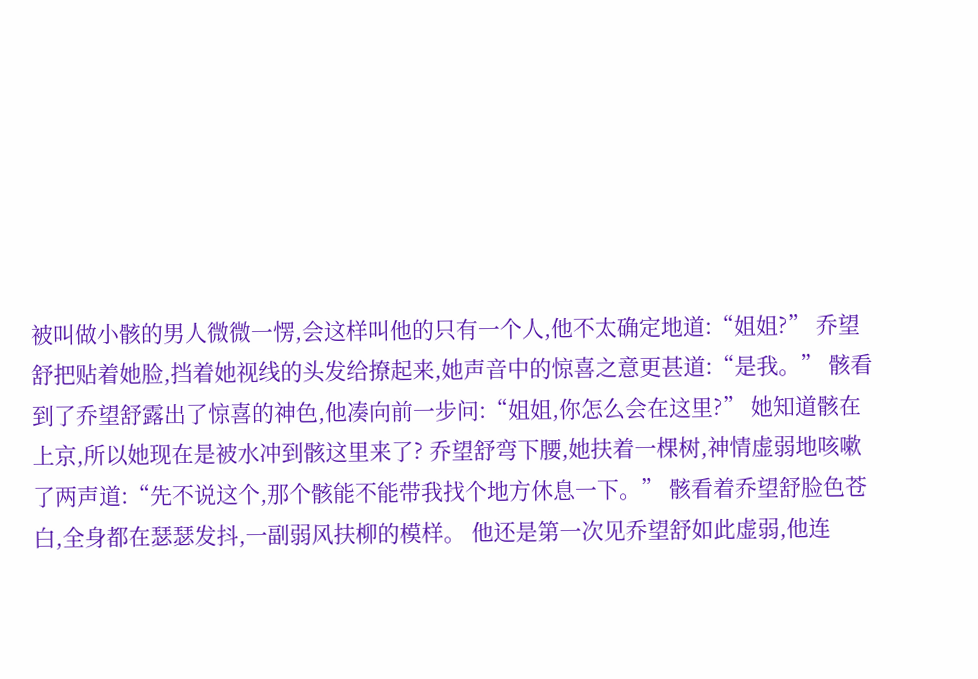被叫做小骸的男人微微一愣,会这样叫他的只有一个人,他不太确定地道:“姐姐?” 乔望舒把贴着她脸,挡着她视线的头发给撩起来,她声音中的惊喜之意更甚道:“是我。” 骸看到了乔望舒露出了惊喜的神色,他凑向前一步问:“姐姐,你怎么会在这里?” 她知道骸在上京,所以她现在是被水冲到骸这里来了? 乔望舒弯下腰,她扶着一棵树,神情虚弱地咳嗽了两声道:“先不说这个,那个骸能不能带我找个地方休息一下。” 骸看着乔望舒脸色苍白,全身都在瑟瑟发抖,一副弱风扶柳的模样。 他还是第一次见乔望舒如此虚弱,他连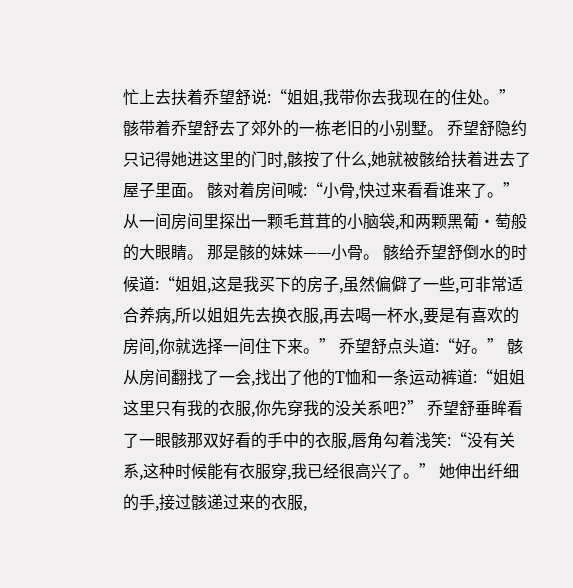忙上去扶着乔望舒说:“姐姐,我带你去我现在的住处。” 骸带着乔望舒去了郊外的一栋老旧的小别墅。 乔望舒隐约只记得她进这里的门时,骸按了什么,她就被骸给扶着进去了屋子里面。 骸对着房间喊:“小骨,快过来看看谁来了。” 从一间房间里探出一颗毛茸茸的小脑袋,和两颗黑葡·萄般的大眼睛。 那是骸的妹妹——小骨。 骸给乔望舒倒水的时候道:“姐姐,这是我买下的房子,虽然偏僻了一些,可非常适合养病,所以姐姐先去换衣服,再去喝一杯水,要是有喜欢的房间,你就选择一间住下来。” 乔望舒点头道:“好。” 骸从房间翻找了一会,找出了他的T恤和一条运动裤道:“姐姐这里只有我的衣服,你先穿我的没关系吧?” 乔望舒垂眸看了一眼骸那双好看的手中的衣服,唇角勾着浅笑:“没有关系,这种时候能有衣服穿,我已经很高兴了。” 她伸出纤细的手,接过骸递过来的衣服,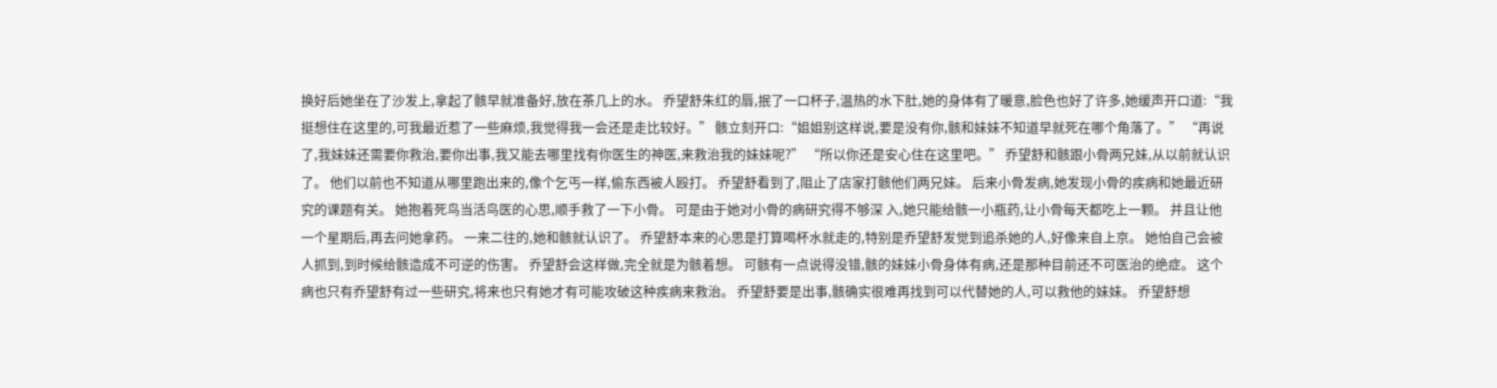换好后她坐在了沙发上,拿起了骸早就准备好,放在茶几上的水。 乔望舒朱红的唇,抿了一口杯子,温热的水下肚,她的身体有了暖意,脸色也好了许多,她缓声开口道:“我挺想住在这里的,可我最近惹了一些麻烦,我觉得我一会还是走比较好。” 骸立刻开口:“姐姐别这样说,要是没有你,骸和妹妹不知道早就死在哪个角落了。” “再说了,我妹妹还需要你救治,要你出事,我又能去哪里找有你医生的神医,来救治我的妹妹呢?” “所以你还是安心住在这里吧。” 乔望舒和骸跟小骨两兄妹,从以前就认识了。 他们以前也不知道从哪里跑出来的,像个乞丐一样,偷东西被人殴打。 乔望舒看到了,阻止了店家打骸他们两兄妹。 后来小骨发病,她发现小骨的疾病和她最近研究的课题有关。 她抱着死鸟当活鸟医的心思,顺手救了一下小骨。 可是由于她对小骨的病研究得不够深 入,她只能给骸一小瓶药,让小骨每天都吃上一颗。 并且让他一个星期后,再去问她拿药。 一来二往的,她和骸就认识了。 乔望舒本来的心思是打算喝杯水就走的,特别是乔望舒发觉到追杀她的人,好像来自上京。 她怕自己会被人抓到,到时候给骸造成不可逆的伤害。 乔望舒会这样做,完全就是为骸着想。 可骸有一点说得没错,骸的妹妹小骨身体有病,还是那种目前还不可医治的绝症。 这个病也只有乔望舒有过一些研究,将来也只有她才有可能攻破这种疾病来救治。 乔望舒要是出事,骸确实很难再找到可以代替她的人,可以救他的妹妹。 乔望舒想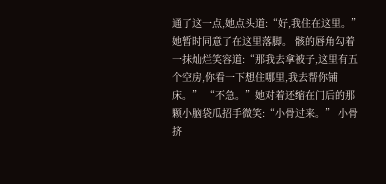通了这一点,她点头道:“好,我住在这里。” 她暂时同意了在这里落脚。 骸的唇角勾着一抹灿烂笑容道:“那我去拿被子,这里有五个空房,你看一下想住哪里,我去帮你铺床。” “不急。”她对着还缩在门后的那颗小脑袋瓜招手微笑:“小骨过来。” 小骨挤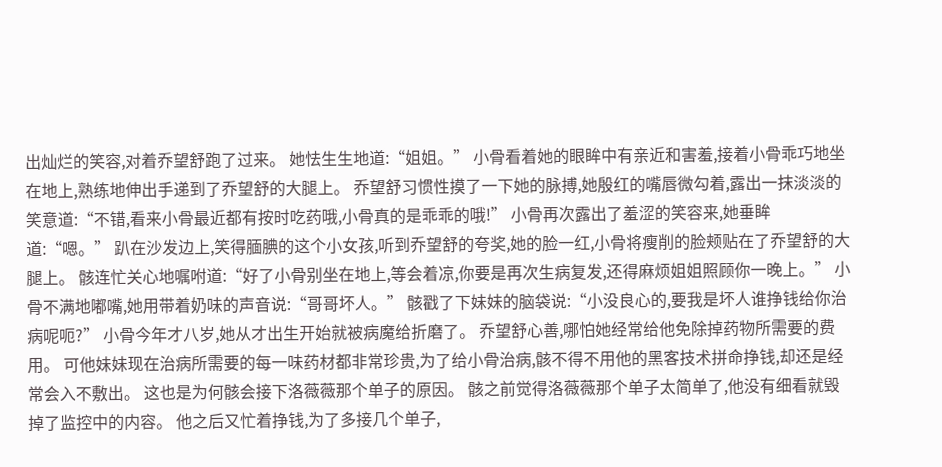出灿烂的笑容,对着乔望舒跑了过来。 她怯生生地道:“姐姐。” 小骨看着她的眼眸中有亲近和害羞,接着小骨乖巧地坐在地上,熟练地伸出手递到了乔望舒的大腿上。 乔望舒习惯性摸了一下她的脉搏,她殷红的嘴唇微勾着,露出一抹淡淡的笑意道:“不错,看来小骨最近都有按时吃药哦,小骨真的是乖乖的哦!” 小骨再次露出了羞涩的笑容来,她垂眸道:“嗯。” 趴在沙发边上,笑得腼腆的这个小女孩,听到乔望舒的夸奖,她的脸一红,小骨将瘦削的脸颊贴在了乔望舒的大腿上。 骸连忙关心地嘱咐道:“好了小骨别坐在地上,等会着凉,你要是再次生病复发,还得麻烦姐姐照顾你一晚上。” 小骨不满地嘟嘴,她用带着奶味的声音说:“哥哥坏人。” 骸戳了下妹妹的脑袋说:“小没良心的,要我是坏人谁挣钱给你治病呢呃?” 小骨今年才八岁,她从才出生开始就被病魔给折磨了。 乔望舒心善,哪怕她经常给他免除掉药物所需要的费用。 可他妹妹现在治病所需要的每一味药材都非常珍贵,为了给小骨治病,骸不得不用他的黑客技术拼命挣钱,却还是经常会入不敷出。 这也是为何骸会接下洛薇薇那个单子的原因。 骸之前觉得洛薇薇那个单子太简单了,他没有细看就毁掉了监控中的内容。 他之后又忙着挣钱,为了多接几个单子,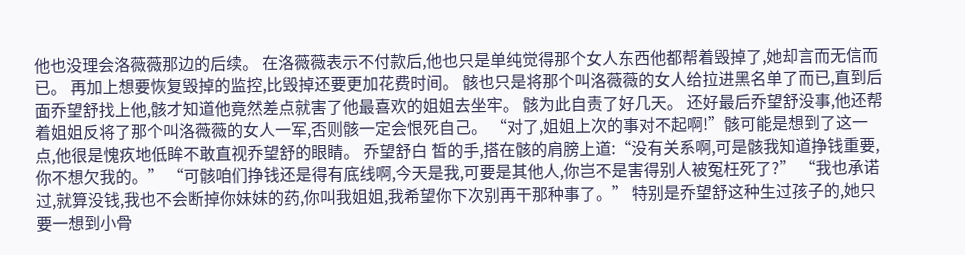他也没理会洛薇薇那边的后续。 在洛薇薇表示不付款后,他也只是单纯觉得那个女人东西他都帮着毁掉了,她却言而无信而已。 再加上想要恢复毁掉的监控,比毁掉还要更加花费时间。 骸也只是将那个叫洛薇薇的女人给拉进黑名单了而已,直到后面乔望舒找上他,骸才知道他竟然差点就害了他最喜欢的姐姐去坐牢。 骸为此自责了好几天。 还好最后乔望舒没事,他还帮着姐姐反将了那个叫洛薇薇的女人一军,否则骸一定会恨死自己。 “对了,姐姐上次的事对不起啊!”骸可能是想到了这一点,他很是愧疚地低眸不敢直视乔望舒的眼睛。 乔望舒白 皙的手,搭在骸的肩膀上道:“没有关系啊,可是骸我知道挣钱重要,你不想欠我的。” “可骸咱们挣钱还是得有底线啊,今天是我,可要是其他人,你岂不是害得别人被冤枉死了?” “我也承诺过,就算没钱,我也不会断掉你妹妹的药,你叫我姐姐,我希望你下次别再干那种事了。” 特别是乔望舒这种生过孩子的,她只要一想到小骨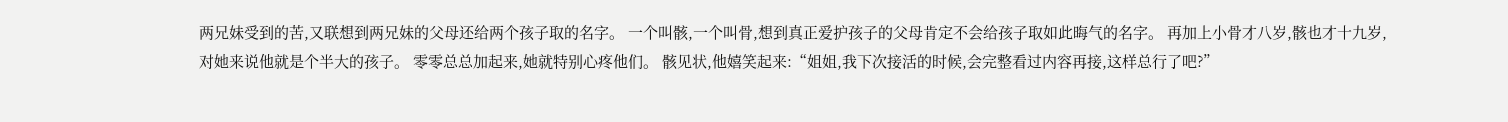两兄妹受到的苦,又联想到两兄妹的父母还给两个孩子取的名字。 一个叫骸,一个叫骨,想到真正爱护孩子的父母肯定不会给孩子取如此晦气的名字。 再加上小骨才八岁,骸也才十九岁,对她来说他就是个半大的孩子。 零零总总加起来,她就特别心疼他们。 骸见状,他嬉笑起来:“姐姐,我下次接活的时候,会完整看过内容再接,这样总行了吧?”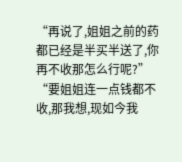“再说了,姐姐之前的药都已经是半买半送了,你再不收那怎么行呢?” “要姐姐连一点钱都不收,那我想,现如今我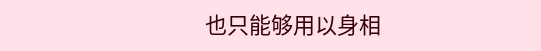也只能够用以身相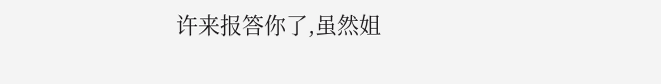许来报答你了,虽然姐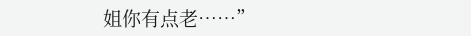姐你有点老……”